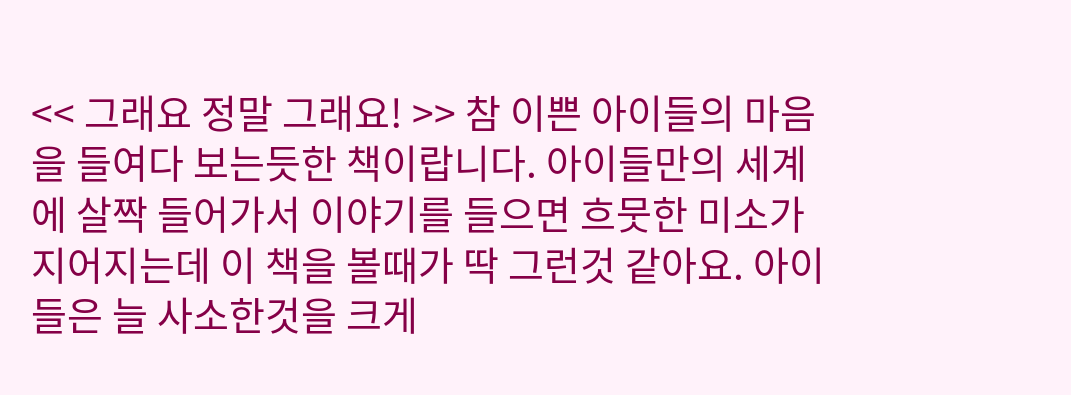<< 그래요 정말 그래요! >> 참 이쁜 아이들의 마음을 들여다 보는듯한 책이랍니다. 아이들만의 세계에 살짝 들어가서 이야기를 들으면 흐뭇한 미소가 지어지는데 이 책을 볼때가 딱 그런것 같아요. 아이들은 늘 사소한것을 크게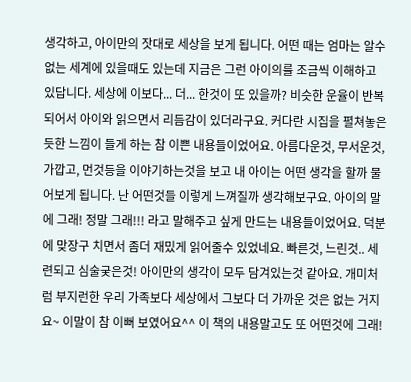생각하고, 아이만의 잣대로 세상을 보게 됩니다. 어떤 때는 엄마는 알수 없는 세계에 있을때도 있는데 지금은 그런 아이의를 조금씩 이해하고 있답니다. 세상에 이보다... 더... 한것이 또 있을까? 비슷한 운율이 반복되어서 아이와 읽으면서 리듬감이 있더라구요. 커다란 시집을 펼쳐놓은듯한 느낌이 들게 하는 참 이쁜 내용들이었어요. 아름다운것, 무서운것, 가깝고, 먼것등을 이야기하는것을 보고 내 아이는 어떤 생각을 할까 물어보게 됩니다. 난 어떤것들 이렇게 느껴질까 생각해보구요. 아이의 말에 그래! 정말 그래!!! 라고 말해주고 싶게 만드는 내용들이었어요. 덕분에 맞장구 치면서 좀더 재밌게 읽어줄수 있었네요. 빠른것, 느린것.. 세련되고 심술궂은것! 아이만의 생각이 모두 담겨있는것 같아요. 개미처럼 부지런한 우리 가족보다 세상에서 그보다 더 가까운 것은 없는 거지요~ 이말이 참 이뻐 보였어요^^ 이 책의 내용말고도 또 어떤것에 그래!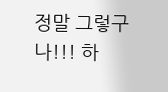정말 그렇구나!!! 하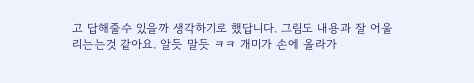고 답해줄수 있을까 생각하기로 했답니다. 그림도 내용과 잘 어울리는는것 같아요. 알듯 말듯 ㅋㅋ 개미가 손에 올라가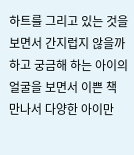하트를 그리고 있는 것을 보면서 간지럽지 않을까 하고 궁금해 하는 아이의 얼굴을 보면서 이쁜 책 만나서 다양한 아이만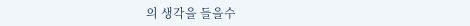의 생각을 들을수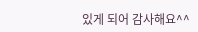있게 되어 감사해요^^